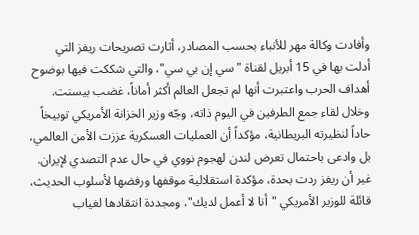وأفادت وكالة مهر للأنباء بحسب المصادر، أثارت تصريحات ريفز التي أدلت بها في 15 أبريل لقناة "سي إن بي سي"، والتي شككت فيها بوضوح أهداف الحرب واعتبرت أنها لم تجعل العالم أكثر أماناً، غضب بيسنت.
وخلال لقاء جمع الطرفين في اليوم ذاته، وجّه وزير الخزانة الأمريكي توبيخاً حاداً لنظيرته البريطانية، مؤكداً أن العمليات العسكرية عززت الأمن العالمي، بل وادعى باحتمال تعرض لندن لهجوم نووي في حال عدم التصدي لإيران.
غير أن ريفز ردت بحدة، مؤكدة استقلالية موقفها ورفضها لأسلوب الحديث، قائلة للوزير الأمريكي "أنا لا أعمل لديك"، ومجددة انتقادها لغياب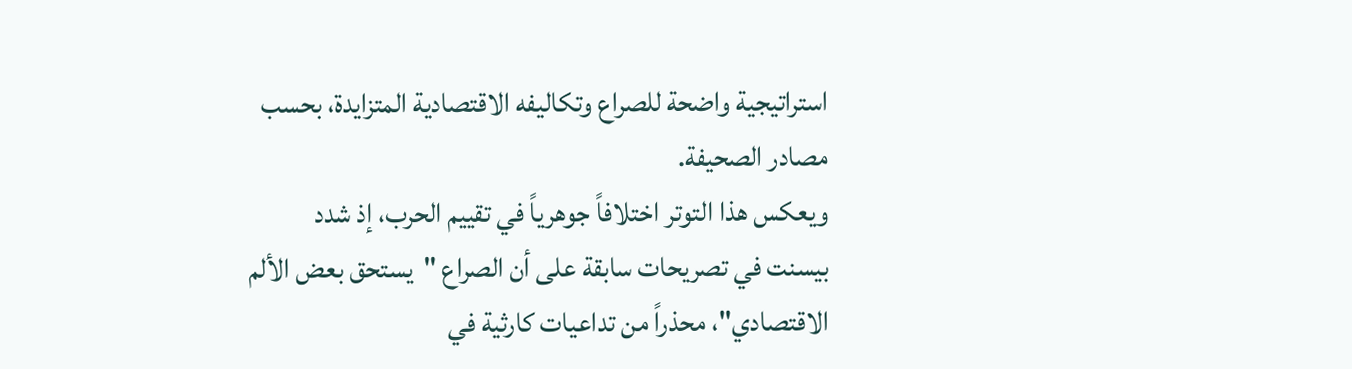استراتيجية واضحة للصراع وتكاليفه الاقتصادية المتزايدة، بحسب مصادر الصحيفة.
ويعكس هذا التوتر اختلافاً جوهرياً في تقييم الحرب، إذ شدد بيسنت في تصريحات سابقة على أن الصراع "يستحق بعض الألم الاقتصادي"، محذراً من تداعيات كارثية في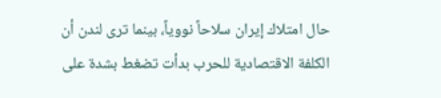حال امتلاك إيران سلاحاً نووياً، بينما ترى لندن أن الكلفة الاقتصادية للحرب بدأت تضغط بشدة على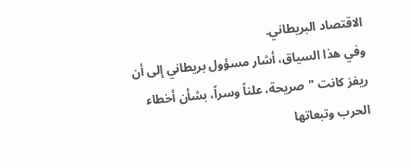الاقتصاد البريطاني.
وفي هذا السياق، أشار مسؤول بريطاني إلى أن ريفز كانت "صريحة، علناً وسراً، بشأن أخطاء الحرب وتبعاتها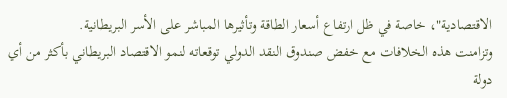الاقتصادية"، خاصة في ظل ارتفاع أسعار الطاقة وتأثيرها المباشر على الأسر البريطانية.
وتزامنت هذه الخلافات مع خفض صندوق النقد الدولي توقعاته لنمو الاقتصاد البريطاني بأكثر من أي دولة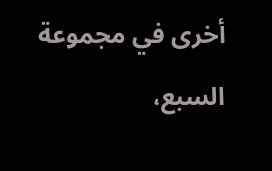أخرى في مجموعة السبع،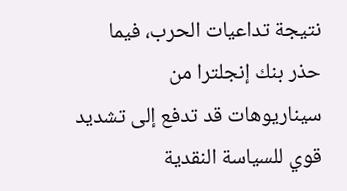نتيجة تداعيات الحرب، فيما حذر بنك إنجلترا من سيناريوهات قد تدفع إلى تشديد قوي للسياسة النقدية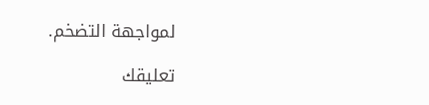لمواجهة التضخم.

تعليقك